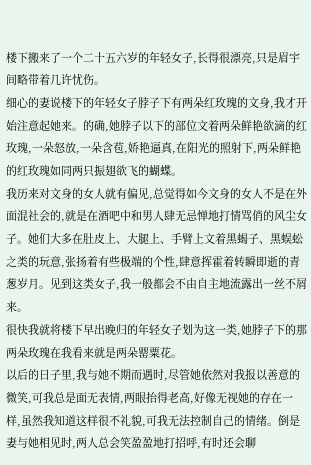楼下搬来了一个二十五六岁的年轻女子,长得很漂亮,只是眉宇间略带着几许忧伤。
细心的妻说楼下的年轻女子脖子下有两朵红玫瑰的文身,我才开始注意起她来。的确,她脖子以下的部位文着两朵鲜艳欲滴的红玫瑰,一朵怒放,一朵含苞,娇艳逼真,在阳光的照射下,两朵鲜艳的红玫瑰如同两只振翅欲飞的蝴蝶。
我历来对文身的女人就有偏见,总觉得如今文身的女人不是在外面混社会的,就是在酒吧中和男人肆无忌惮地打情骂俏的风尘女子。她们大多在肚皮上、大腿上、手臂上文着黑蝎子、黑蜈蚣之类的玩意,张扬着有些极端的个性,肆意挥霍着转瞬即逝的青葱岁月。见到这类女子,我一般都会不由自主地流露出一丝不屑来。
很快我就将楼下早出晚归的年轻女子划为这一类,她脖子下的那两朵玫瑰在我看来就是两朵罂粟花。
以后的日子里,我与她不期而遇时,尽管她依然对我报以善意的微笑,可我总是面无表情,两眼抬得老高,好像无视她的存在一样,虽然我知道这样很不礼貌,可我无法控制自己的情绪。倒是妻与她相见时,两人总会笑盈盈地打招呼,有时还会聊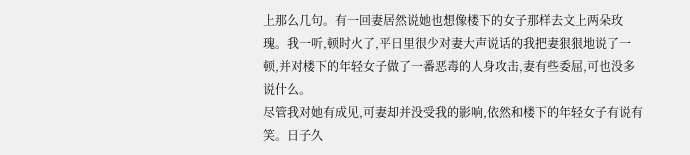上那么几句。有一回妻居然说她也想像楼下的女子那样去文上两朵玫瑰。我一听,顿时火了,平日里很少对妻大声说话的我把妻狠狠地说了一顿,并对楼下的年轻女子做了一番恶毒的人身攻击,妻有些委屈,可也没多说什么。
尽管我对她有成见,可妻却并没受我的影响,依然和楼下的年轻女子有说有笑。日子久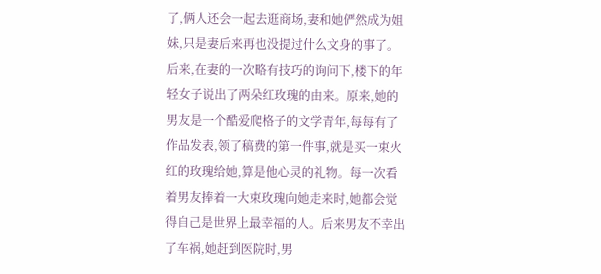了,俩人还会一起去逛商场,妻和她俨然成为姐妹,只是妻后来再也没提过什么文身的事了。
后来,在妻的一次略有技巧的询问下,楼下的年轻女子说出了两朵红玫瑰的由来。原来,她的男友是一个酷爱爬格子的文学青年,每每有了作品发表,领了稿费的第一件事,就是买一束火红的玫瑰给她,算是他心灵的礼物。每一次看着男友捧着一大束玫瑰向她走来时,她都会觉得自己是世界上最幸福的人。后来男友不幸出了车祸,她赶到医院时,男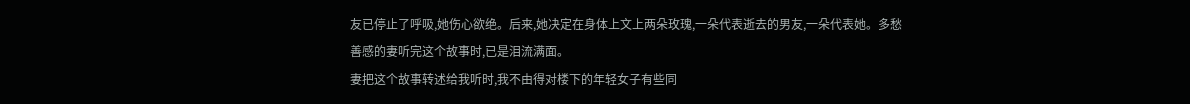友已停止了呼吸,她伤心欲绝。后来,她决定在身体上文上两朵玫瑰,一朵代表逝去的男友,一朵代表她。多愁善感的妻听完这个故事时,已是泪流满面。
妻把这个故事转述给我听时,我不由得对楼下的年轻女子有些同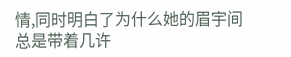情,同时明白了为什么她的眉宇间总是带着几许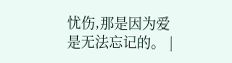忧伤,那是因为爱是无法忘记的。 |